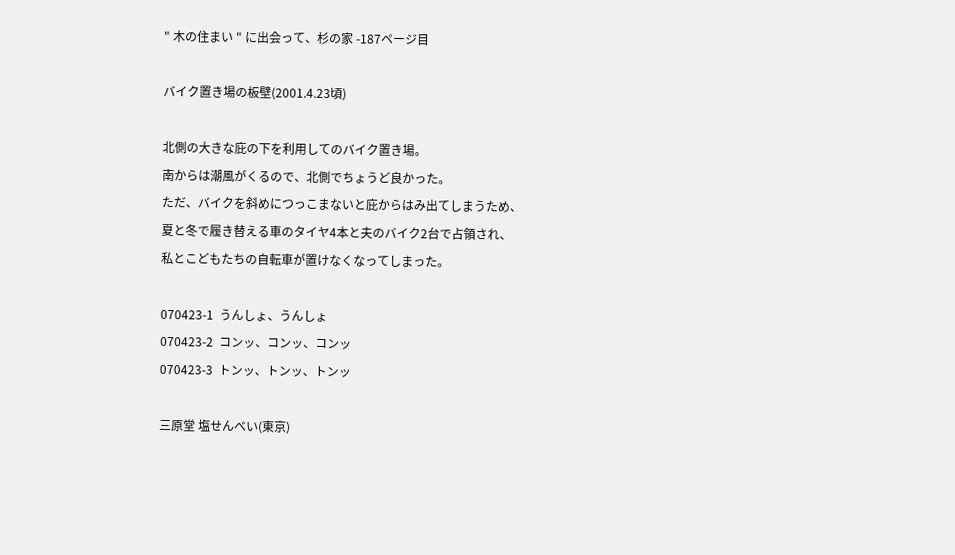" 木の住まい " に出会って、杉の家 -187ページ目

バイク置き場の板壁(2001.4.23頃)

北側の大きな庇の下を利用してのバイク置き場。
南からは潮風がくるので、北側でちょうど良かった。
ただ、バイクを斜めにつっこまないと庇からはみ出てしまうため、
夏と冬で履き替える車のタイヤ4本と夫のバイク2台で占領され、
私とこどもたちの自転車が置けなくなってしまった。

070423-1  うんしょ、うんしょ
070423-2  コンッ、コンッ、コンッ
070423-3  トンッ、トンッ、トンッ

三原堂 塩せんべい(東京)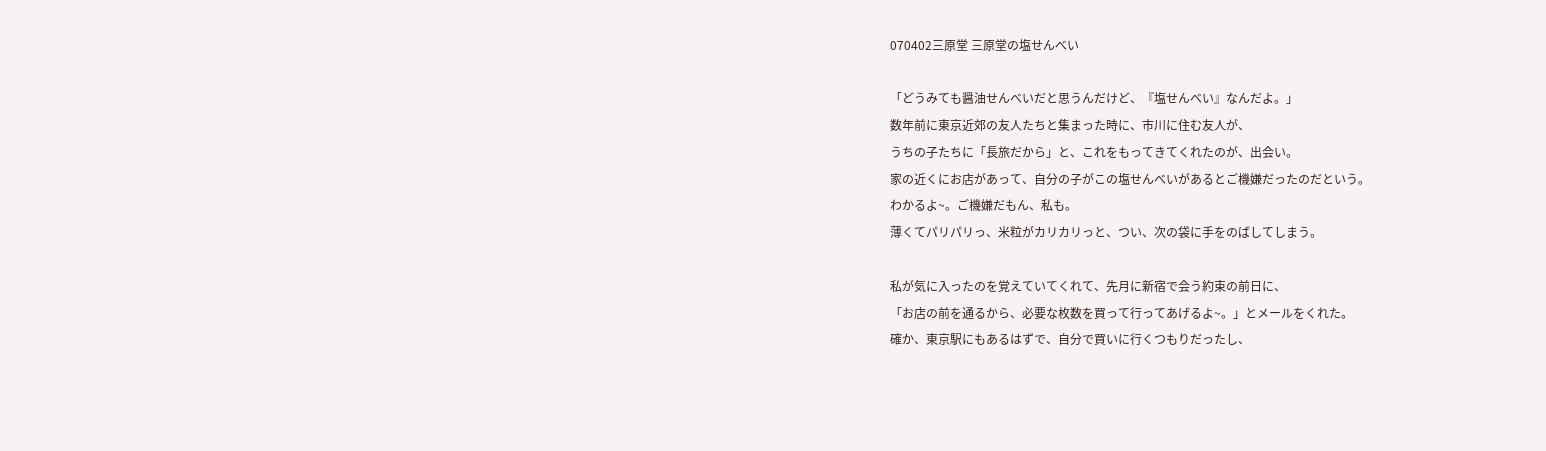070402三原堂 三原堂の塩せんべい

「どうみても醤油せんべいだと思うんだけど、『塩せんべい』なんだよ。」
数年前に東京近郊の友人たちと集まった時に、市川に住む友人が、
うちの子たちに「長旅だから」と、これをもってきてくれたのが、出会い。
家の近くにお店があって、自分の子がこの塩せんべいがあるとご機嫌だったのだという。
わかるよ~。ご機嫌だもん、私も。
薄くてパリパリっ、米粒がカリカリっと、つい、次の袋に手をのばしてしまう。

私が気に入ったのを覚えていてくれて、先月に新宿で会う約束の前日に、
「お店の前を通るから、必要な枚数を買って行ってあげるよ~。」とメールをくれた。
確か、東京駅にもあるはずで、自分で買いに行くつもりだったし、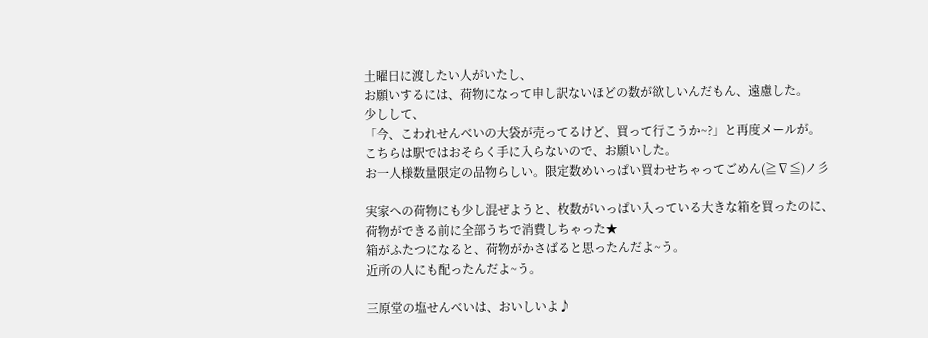土曜日に渡したい人がいたし、
お願いするには、荷物になって申し訳ないほどの数が欲しいんだもん、遠慮した。
少しして、
「今、こわれせんべいの大袋が売ってるけど、買って行こうか~?」と再度メールが。
こちらは駅ではおそらく手に入らないので、お願いした。
お一人様数量限定の品物らしい。限定数めいっぱい買わせちゃってごめん(≧∇≦)ノ彡

実家への荷物にも少し混ぜようと、枚数がいっぱい入っている大きな箱を買ったのに、
荷物ができる前に全部うちで消費しちゃった★
箱がふたつになると、荷物がかさばると思ったんだよ~う。
近所の人にも配ったんだよ~う。

三原堂の塩せんべいは、おいしいよ♪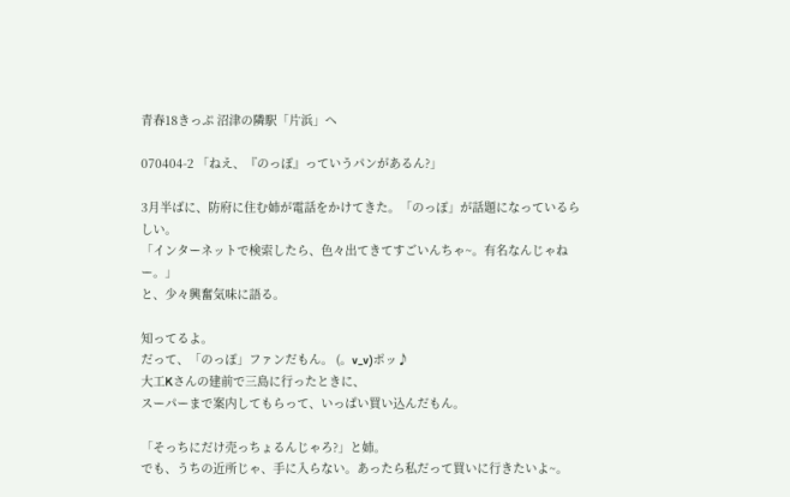青春18きっぷ 沼津の隣駅「片浜」へ

070404-2 「ねえ、『のっぽ』っていうパンがあるん?」

3月半ばに、防府に住む姉が電話をかけてきた。「のっぽ」が話題になっているらしい。
「インターネットで検索したら、色々出てきてすごいんちゃ~。有名なんじゃねー。」
と、少々興奮気味に語る。

知ってるよ。
だって、「のっぽ」ファンだもん。 (。v_v)ポッ♪
大工Kさんの建前で三島に行ったときに、
スーパーまで案内してもらって、いっぱい買い込んだもん。

「そっちにだけ売っちょるんじゃろ?」と姉。
でも、うちの近所じゃ、手に入らない。あったら私だって買いに行きたいよ~。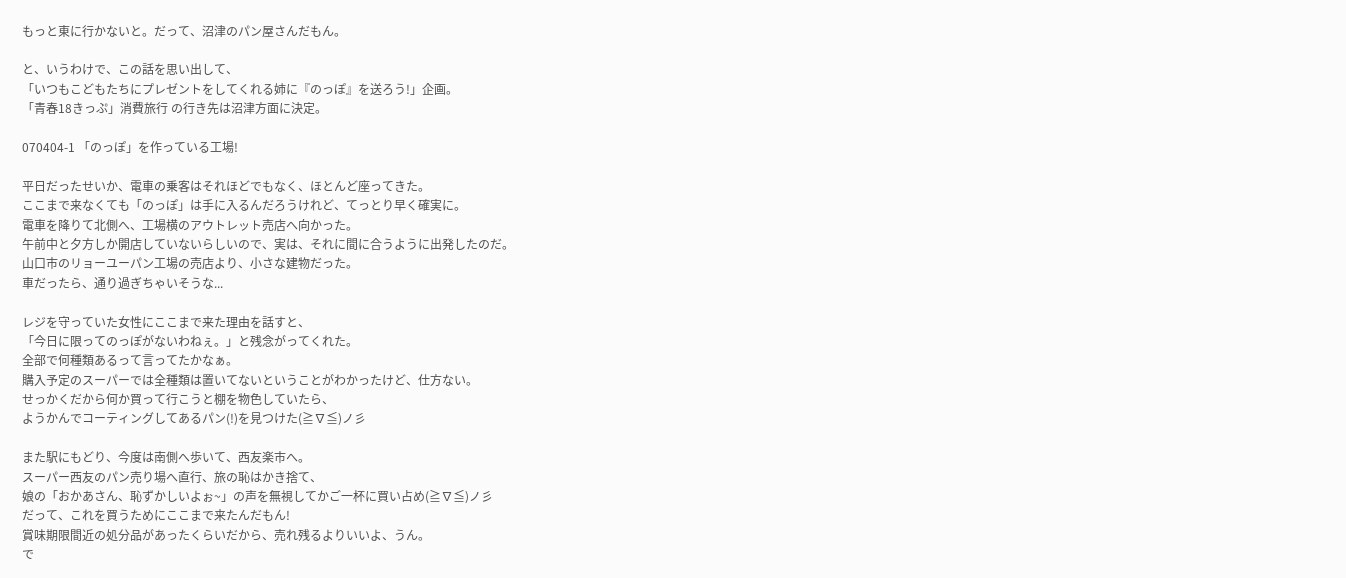もっと東に行かないと。だって、沼津のパン屋さんだもん。

と、いうわけで、この話を思い出して、
「いつもこどもたちにプレゼントをしてくれる姉に『のっぽ』を送ろう!」企画。
「青春18きっぷ」消費旅行 の行き先は沼津方面に決定。

070404-1 「のっぽ」を作っている工場!

平日だったせいか、電車の乗客はそれほどでもなく、ほとんど座ってきた。
ここまで来なくても「のっぽ」は手に入るんだろうけれど、てっとり早く確実に。
電車を降りて北側へ、工場横のアウトレット売店へ向かった。
午前中と夕方しか開店していないらしいので、実は、それに間に合うように出発したのだ。
山口市のリョーユーパン工場の売店より、小さな建物だった。
車だったら、通り過ぎちゃいそうな...

レジを守っていた女性にここまで来た理由を話すと、
「今日に限ってのっぽがないわねぇ。」と残念がってくれた。
全部で何種類あるって言ってたかなぁ。
購入予定のスーパーでは全種類は置いてないということがわかったけど、仕方ない。
せっかくだから何か買って行こうと棚を物色していたら、
ようかんでコーティングしてあるパン(!)を見つけた(≧∇≦)ノ彡

また駅にもどり、今度は南側へ歩いて、西友楽市へ。
スーパー西友のパン売り場へ直行、旅の恥はかき捨て、
娘の「おかあさん、恥ずかしいよぉ~」の声を無視してかご一杯に買い占め(≧∇≦)ノ彡
だって、これを買うためにここまで来たんだもん!
賞味期限間近の処分品があったくらいだから、売れ残るよりいいよ、うん。
で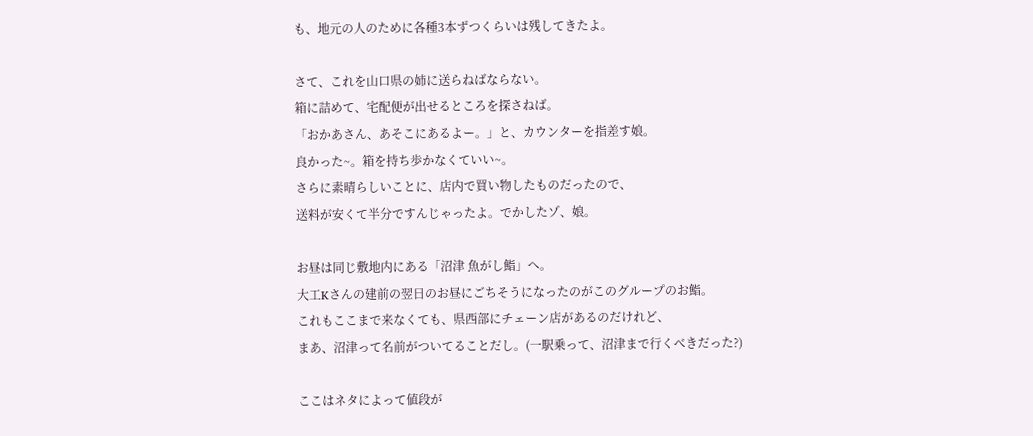も、地元の人のために各種3本ずつくらいは残してきたよ。

さて、これを山口県の姉に送らねばならない。
箱に詰めて、宅配便が出せるところを探さねば。
「おかあさん、あそこにあるよー。」と、カウンターを指差す娘。
良かった~。箱を持ち歩かなくていい~。
さらに素晴らしいことに、店内で買い物したものだったので、
送料が安くて半分ですんじゃったよ。でかしたゾ、娘。

お昼は同じ敷地内にある「沼津 魚がし鮨」へ。
大工Kさんの建前の翌日のお昼にごちそうになったのがこのグループのお鮨。
これもここまで来なくても、県西部にチェーン店があるのだけれど、
まあ、沼津って名前がついてることだし。(一駅乗って、沼津まで行くべきだった?)

ここはネタによって値段が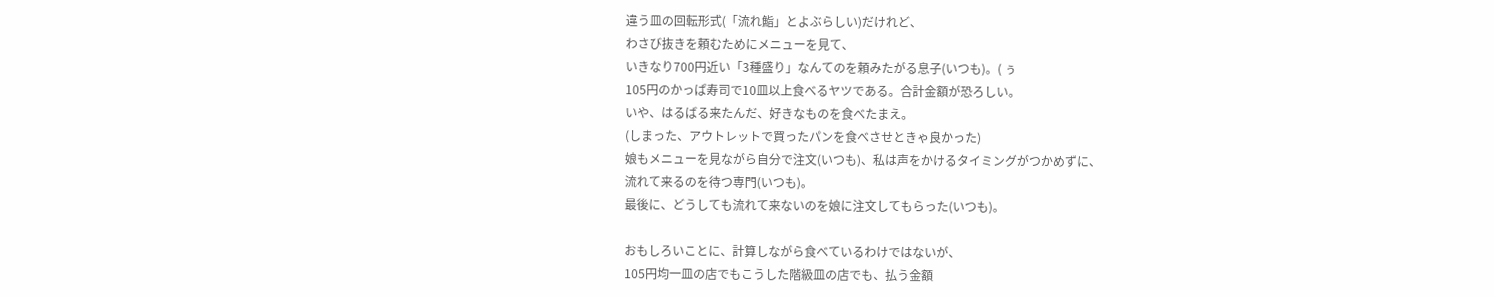違う皿の回転形式(「流れ鮨」とよぶらしい)だけれど、
わさび抜きを頼むためにメニューを見て、
いきなり700円近い「3種盛り」なんてのを頼みたがる息子(いつも)。( ぅ
105円のかっぱ寿司で10皿以上食べるヤツである。合計金額が恐ろしい。
いや、はるばる来たんだ、好きなものを食べたまえ。
(しまった、アウトレットで買ったパンを食べさせときゃ良かった)
娘もメニューを見ながら自分で注文(いつも)、私は声をかけるタイミングがつかめずに、
流れて来るのを待つ専門(いつも)。
最後に、どうしても流れて来ないのを娘に注文してもらった(いつも)。

おもしろいことに、計算しながら食べているわけではないが、
105円均一皿の店でもこうした階級皿の店でも、払う金額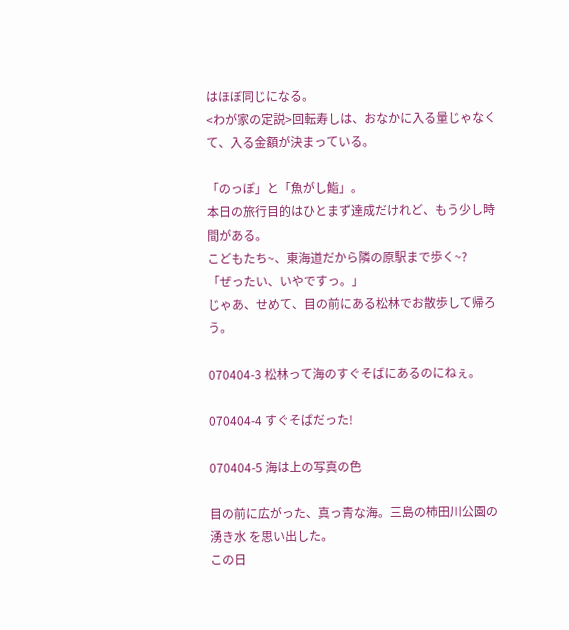はほぼ同じになる。
<わが家の定説>回転寿しは、おなかに入る量じゃなくて、入る金額が決まっている。

「のっぽ」と「魚がし鮨」。
本日の旅行目的はひとまず達成だけれど、もう少し時間がある。
こどもたち~、東海道だから隣の原駅まで歩く~?
「ぜったい、いやですっ。」
じゃあ、せめて、目の前にある松林でお散歩して帰ろう。

070404-3 松林って海のすぐそばにあるのにねぇ。

070404-4 すぐそばだった!

070404-5 海は上の写真の色

目の前に広がった、真っ青な海。三島の柿田川公園の湧き水 を思い出した。
この日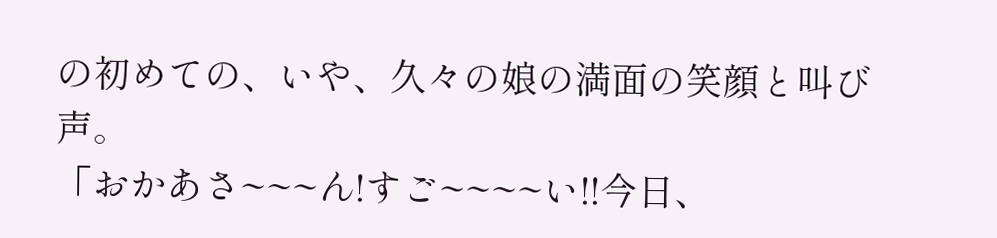の初めての、いや、久々の娘の満面の笑顔と叫び声。
「おかあさ~~~ん!すご~~~~い!!今日、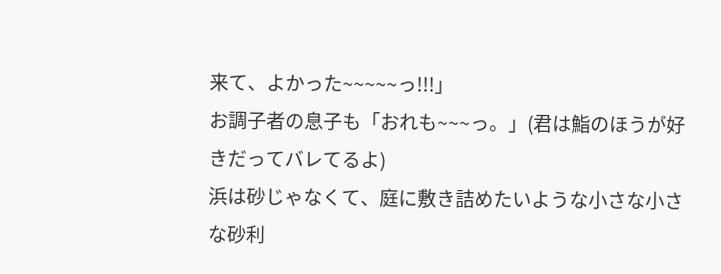来て、よかった~~~~~っ!!!」
お調子者の息子も「おれも~~~っ。」(君は鮨のほうが好きだってバレてるよ)
浜は砂じゃなくて、庭に敷き詰めたいような小さな小さな砂利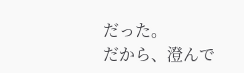だった。
だから、澄んで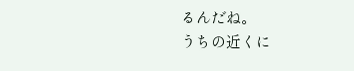るんだね。
うちの近くに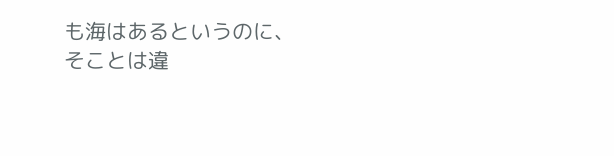も海はあるというのに、
そことは違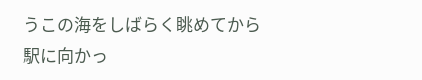うこの海をしばらく眺めてから駅に向かっ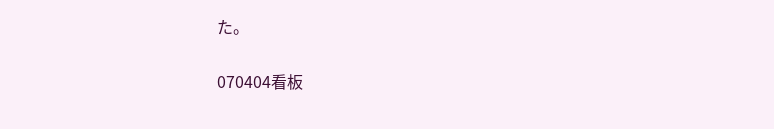た。

070404看板